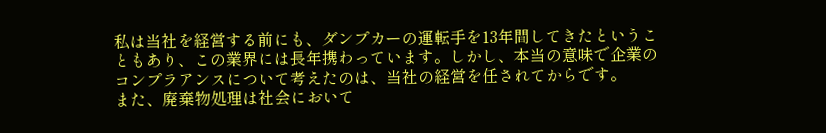私は当社を経営する前にも、ダンプカーの運転手を13年間してきたということもあり、この業界には長年携わっています。しかし、本当の意味で企業のコンプラアンスについて考えたのは、当社の経営を任されてからです。
また、廃棄物処理は社会において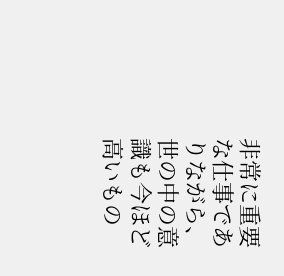非常に重要な仕事でありながら、世の中の意識も今ほど高いもの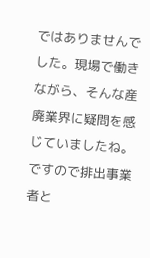ではありませんでした。現場で働きながら、そんな産廃業界に疑問を感じていましたね。
ですので排出事業者と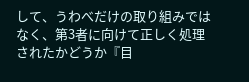して、うわべだけの取り組みではなく、第3者に向けて正しく処理されたかどうか『目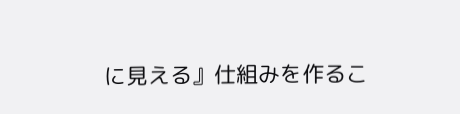に見える』仕組みを作るこ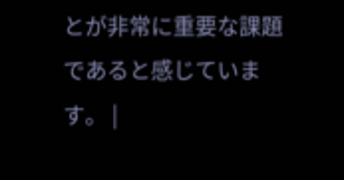とが非常に重要な課題であると感じています。 |